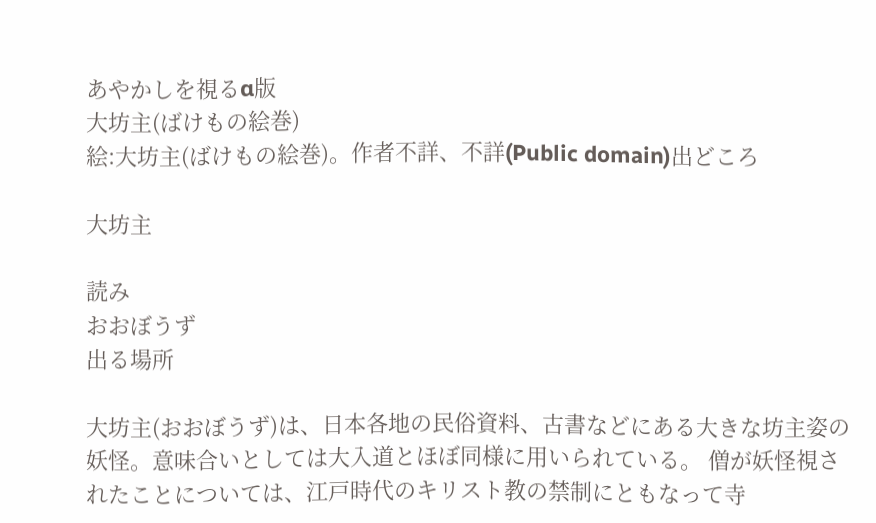あやかしを視るα版
大坊主(ばけもの絵巻)
絵:大坊主(ばけもの絵巻)。作者不詳、不詳(Public domain)出どころ

大坊主

読み
おおぼうず
出る場所

大坊主(おおぼうず)は、日本各地の民俗資料、古書などにある大きな坊主姿の妖怪。意味合いとしては大入道とほぼ同様に用いられている。 僧が妖怪視されたことについては、江戸時代のキリスト教の禁制にともなって寺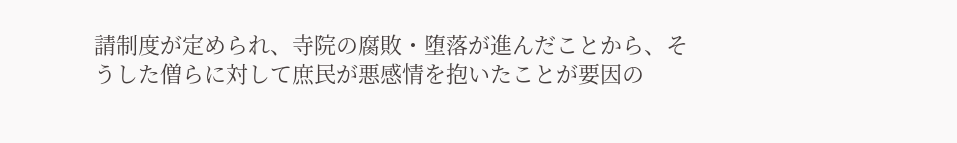請制度が定められ、寺院の腐敗・堕落が進んだことから、そうした僧らに対して庶民が悪感情を抱いたことが要因の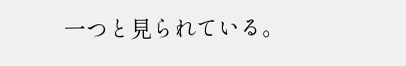一つと見られている。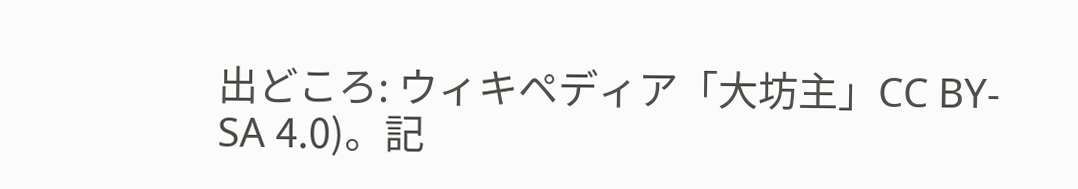出どころ: ウィキペディア「大坊主」CC BY-SA 4.0)。記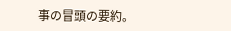事の冒頭の要約。